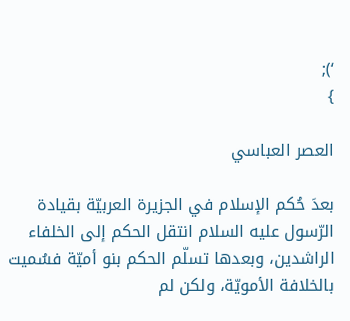‘);
}

العصر العباسي

بعدَ حُكم الإسلام في الجزيرة العربيّة بقيادة الرّسول عليه السلام انتقل الحكم إلى الخلفاء الراشدين، وبعدها تسلّم الحكم بنو أميّة فسُميت بالخلافة الأمويّة، ولكن لم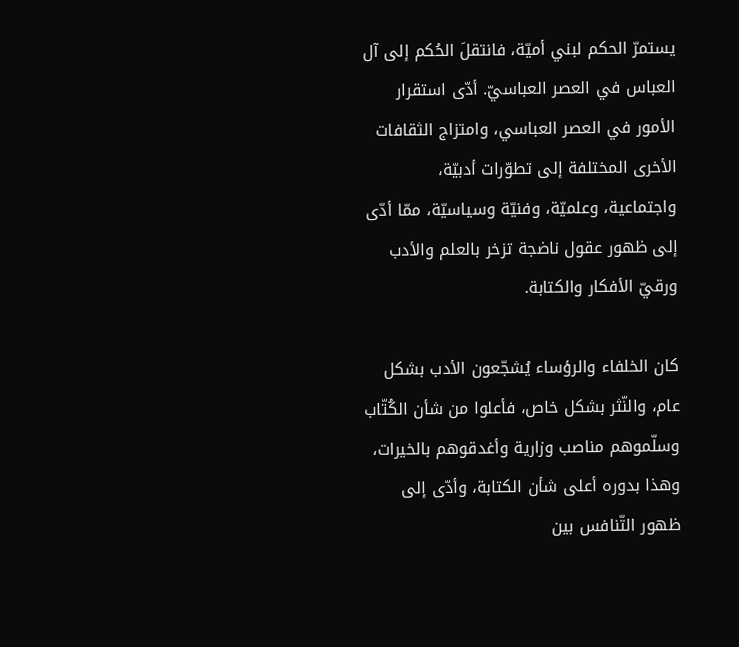يستمرّ الحكم لبني أميّة، فانتقلَ الحُكم إلى آل العباس في العصر العباسيّ. أدّى استقرار الأمور في العصر العباسي، وامتزاج الثقافات الأخرى المختلفة إلى تطوّرات أدبيّة، واجتماعية، وعلميّة، وفنيّة وسياسيّة، ممّا أدّى إلى ظهور عقول ناضجة تزخر بالعلم والأدب ورقيّ الأفكار والكتابة.

كان الخلفاء والرؤساء يُشجّعون الأدب بشكل عام، والنّثر بشكل خاص، فأعلوا من شأن الكُتّاب وسلّموهم مناصب وزارية وأغدقوهم بالخيرات، وهذا بدوره أعلى شأن الكتابة، وأدّى إلى ظهور التّنافس بين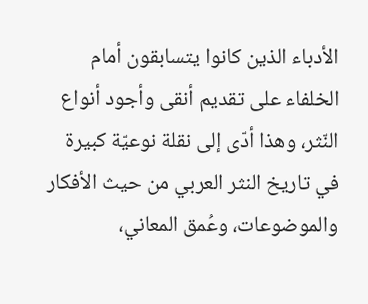الأدباء الذين كانوا يتسابقون أمام الخلفاء على تقديم أنقى وأجود أنواع النّثر، وهذا أدّى إلى نقلة نوعيّة كبيرة في تاريخ النثر العربي من حيث الأفكار والموضوعات، وعُمق المعاني،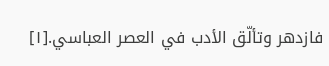فازدهر وتألّق الأدب في العصر العباسي.[١]